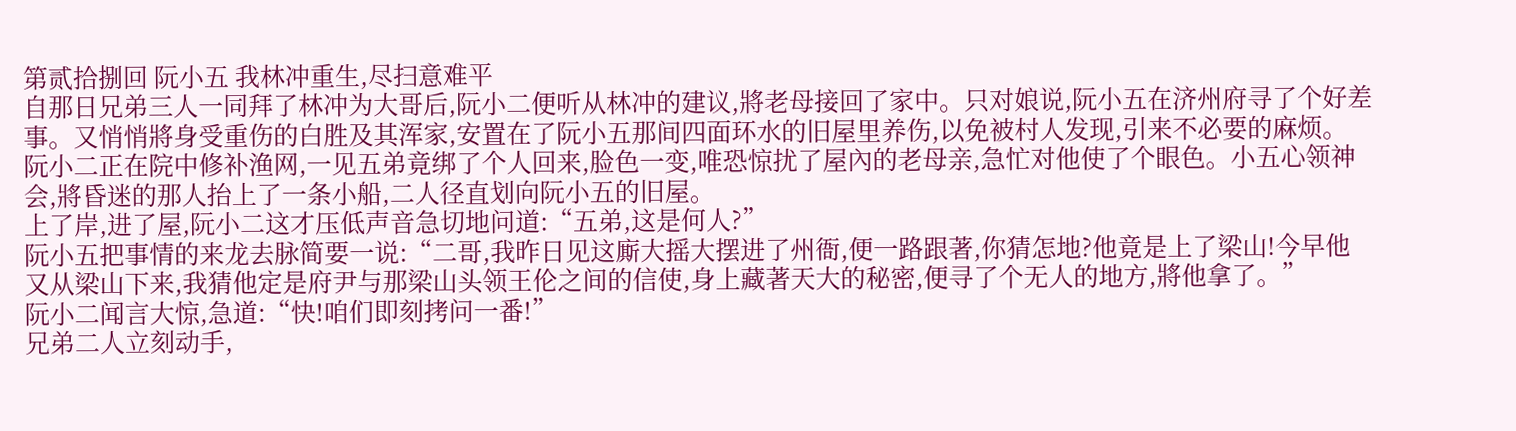第贰拾捌回 阮小五 我林冲重生,尽扫意难平
自那日兄弟三人一同拜了林冲为大哥后,阮小二便听从林冲的建议,將老母接回了家中。只对娘说,阮小五在济州府寻了个好差事。又悄悄將身受重伤的白胜及其浑家,安置在了阮小五那间四面环水的旧屋里养伤,以免被村人发现,引来不必要的麻烦。
阮小二正在院中修补渔网,一见五弟竟绑了个人回来,脸色一变,唯恐惊扰了屋內的老母亲,急忙对他使了个眼色。小五心领神会,將昏迷的那人抬上了一条小船,二人径直划向阮小五的旧屋。
上了岸,进了屋,阮小二这才压低声音急切地问道:“五弟,这是何人?”
阮小五把事情的来龙去脉简要一说:“二哥,我昨日见这廝大摇大摆进了州衙,便一路跟著,你猜怎地?他竟是上了梁山!今早他又从梁山下来,我猜他定是府尹与那梁山头领王伦之间的信使,身上藏著天大的秘密,便寻了个无人的地方,將他拿了。”
阮小二闻言大惊,急道:“快!咱们即刻拷问一番!”
兄弟二人立刻动手,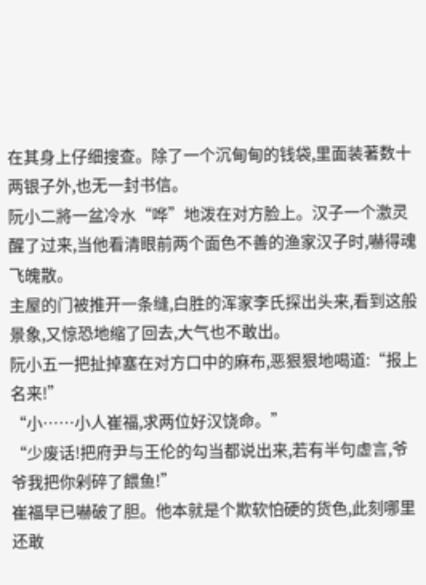在其身上仔细搜查。除了一个沉甸甸的钱袋,里面装著数十两银子外,也无一封书信。
阮小二將一盆冷水“哗”地泼在对方脸上。汉子一个激灵醒了过来,当他看清眼前两个面色不善的渔家汉子时,嚇得魂飞魄散。
主屋的门被推开一条缝,白胜的浑家李氏探出头来,看到这般景象,又惊恐地缩了回去,大气也不敢出。
阮小五一把扯掉塞在对方口中的麻布,恶狠狠地喝道:“报上名来!”
“小……小人崔福,求两位好汉饶命。”
“少废话!把府尹与王伦的勾当都说出来,若有半句虚言,爷爷我把你剁碎了餵鱼!”
崔福早已嚇破了胆。他本就是个欺软怕硬的货色,此刻哪里还敢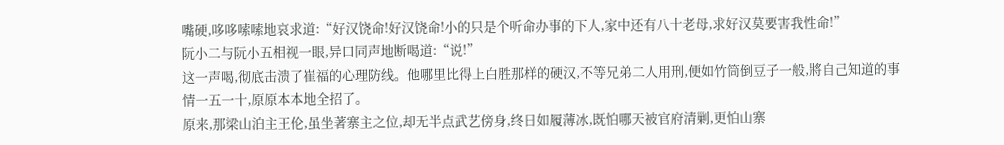嘴硬,哆哆嗦嗦地哀求道:“好汉饶命!好汉饶命!小的只是个听命办事的下人,家中还有八十老母,求好汉莫要害我性命!”
阮小二与阮小五相视一眼,异口同声地断喝道:“说!”
这一声喝,彻底击溃了崔福的心理防线。他哪里比得上白胜那样的硬汉,不等兄弟二人用刑,便如竹筒倒豆子一般,將自己知道的事情一五一十,原原本本地全招了。
原来,那梁山泊主王伦,虽坐著寨主之位,却无半点武艺傍身,终日如履薄冰,既怕哪天被官府清剿,更怕山寨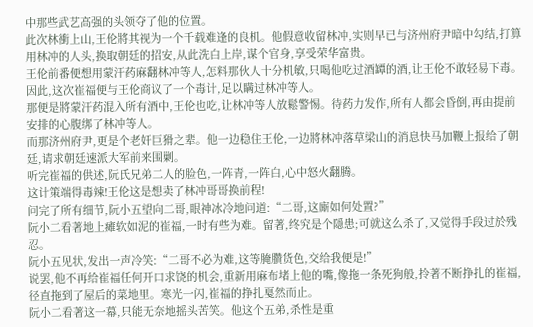中那些武艺高强的头领夺了他的位置。
此次林衝上山,王伦將其视为一个千载难逢的良机。他假意收留林冲,实则早已与济州府尹暗中勾结,打算用林冲的人头,换取朝廷的招安,从此洗白上岸,谋个官身,享受荣华富贵。
王伦前番便想用蒙汗药麻翻林冲等人,怎料那伙人十分机敏,只喝他吃过酒罈的酒,让王伦不敢轻易下毒。因此,这次崔福便与王伦商议了一个毒计,足以瞒过林冲等人。
那便是將蒙汗药混入所有酒中,王伦也吃,让林冲等人放鬆警惕。待药力发作,所有人都会昏倒,再由提前安排的心腹绑了林冲等人。
而那济州府尹,更是个老奸巨猾之辈。他一边稳住王伦,一边將林冲落草梁山的消息快马加鞭上报给了朝廷,请求朝廷速派大军前来围剿。
听完崔福的供述,阮氏兄弟二人的脸色,一阵青,一阵白,心中怒火翻腾。
这计策端得毒辣!王伦这是想卖了林冲哥哥换前程!
问完了所有细节,阮小五望向二哥,眼神冰冷地问道:“二哥,这廝如何处置?”
阮小二看著地上瘫软如泥的崔福,一时有些为难。留著,终究是个隱患;可就这么杀了,又觉得手段过於残忍。
阮小五见状,发出一声冷笑:“二哥不必为难,这等腌臢货色,交给我便是!”
说罢,他不再给崔福任何开口求饶的机会,重新用麻布堵上他的嘴,像拖一条死狗般,拎著不断挣扎的崔福,径直拖到了屋后的菜地里。寒光一闪,崔福的挣扎戛然而止。
阮小二看著这一幕,只能无奈地摇头苦笑。他这个五弟,杀性是重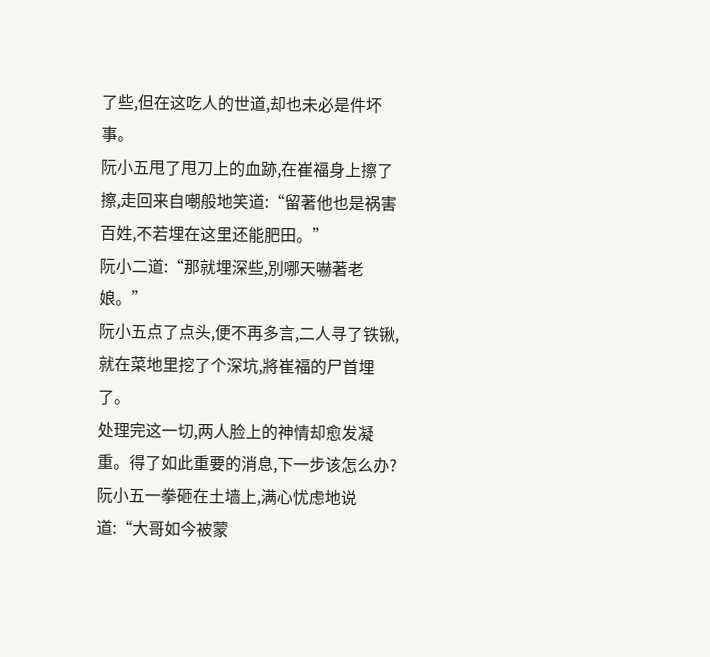了些,但在这吃人的世道,却也未必是件坏事。
阮小五甩了甩刀上的血跡,在崔福身上擦了擦,走回来自嘲般地笑道:“留著他也是祸害百姓,不若埋在这里还能肥田。”
阮小二道:“那就埋深些,別哪天嚇著老娘。”
阮小五点了点头,便不再多言,二人寻了铁锹,就在菜地里挖了个深坑,將崔福的尸首埋了。
处理完这一切,两人脸上的神情却愈发凝重。得了如此重要的消息,下一步该怎么办?
阮小五一拳砸在土墙上,满心忧虑地说道:“大哥如今被蒙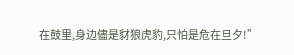在鼓里,身边儘是豺狼虎豹,只怕是危在旦夕!”